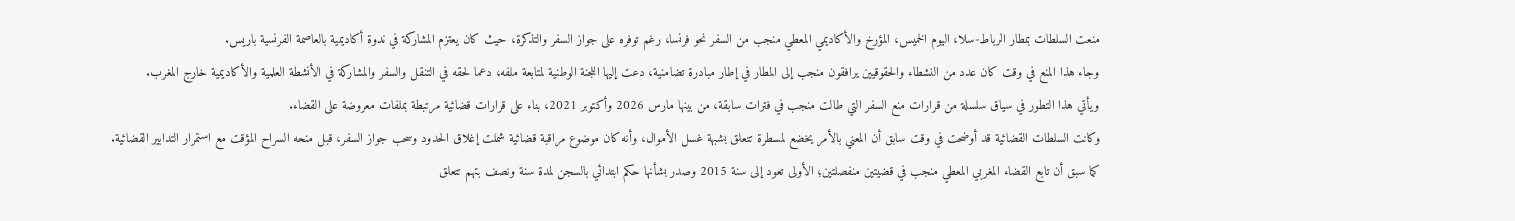منعت السلطات بمطار الرباط-سلا، اليوم الخميس، المؤرخ والأكاديمي المعطي منجب من السفر نحو فرنسا، رغم توفره على جواز السفر والتذكرة، حيث كان يعتزم المشاركة في ندوة أكاديمية بالعاصمة الفرنسية باريس.
وجاء هذا المنع في وقت كان عدد من النشطاء والحقوقيين يرافقون منجب إلى المطار في إطار مبادرة تضامنية، دعت إليها اللجنة الوطنية لمتابعة ملفه، دعما لحقه في التنقل والسفر والمشاركة في الأنشطة العلمية والأكاديمية خارج المغرب.
ويأتي هذا التطور في سياق سلسلة من قرارات منع السفر التي طالت منجب في فترات سابقة، من بينها مارس 2026 وأكتوبر 2021، بناء على قرارات قضائية مرتبطة بملفات معروضة على القضاء.
وكانت السلطات القضائية قد أوضحت في وقت سابق أن المعني بالأمر يخضع لمسطرة تتعلق بشبهة غسل الأموال، وأنه كان موضوع مراقبة قضائية شملت إغلاق الحدود وسحب جواز السفر، قبل منحه السراح المؤقت مع استمرار التدابير القضائية.
كما سبق أن تابع القضاء المغربي المعطي منجب في قضيتين منفصلتين؛ الأولى تعود إلى سنة 2015 وصدر بشأنها حكم ابتدائي بالسجن لمدة سنة ونصف بتهم تتعلق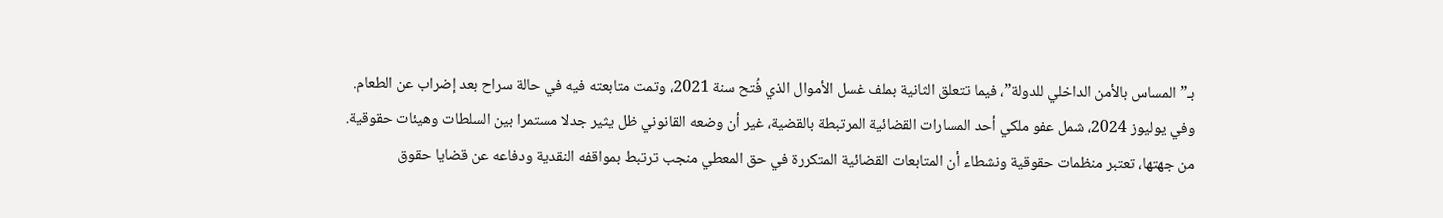بـ”المساس بالأمن الداخلي للدولة”، فيما تتعلق الثانية بملف غسل الأموال الذي فُتح سنة 2021، وتمت متابعته فيه في حالة سراح بعد إضراب عن الطعام.
وفي يوليوز 2024، شمل عفو ملكي أحد المسارات القضائية المرتبطة بالقضية، غير أن وضعه القانوني ظل يثير جدلا مستمرا بين السلطات وهيئات حقوقية.
من جهتها، تعتبر منظمات حقوقية ونشطاء أن المتابعات القضائية المتكررة في حق المعطي منجب ترتبط بمواقفه النقدية ودفاعه عن قضايا حقوق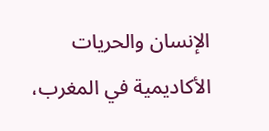الإنسان والحريات الأكاديمية في المغرب،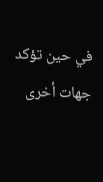في حين تؤكد جهات أخرى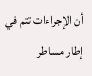أن الإجراءات تتم في إطار مساطر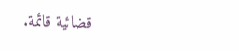قضائية قائمة.